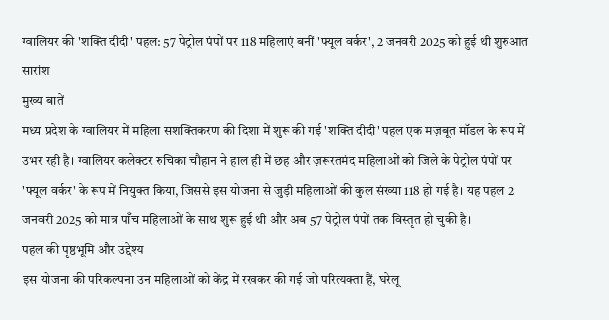ग्वालियर की 'शक्ति दीदी' पहल: 57 पेट्रोल पंपों पर 118 महिलाएं बनीं 'फ्यूल वर्कर', 2 जनवरी 2025 को हुई थी शुरुआत
सारांश
मुख्य बातें
मध्य प्रदेश के ग्वालियर में महिला सशक्तिकरण की दिशा में शुरू की गई 'शक्ति दीदी' पहल एक मज़बूत मॉडल के रूप में उभर रही है। ग्वालियर कलेक्टर रुचिका चौहान ने हाल ही में छह और ज़रूरतमंद महिलाओं को जिले के पेट्रोल पंपों पर 'फ्यूल वर्कर' के रूप में नियुक्त किया, जिससे इस योजना से जुड़ी महिलाओं की कुल संख्या 118 हो गई है। यह पहल 2 जनवरी 2025 को मात्र पाँच महिलाओं के साथ शुरू हुई थी और अब 57 पेट्रोल पंपों तक विस्तृत हो चुकी है।
पहल की पृष्ठभूमि और उद्देश्य
इस योजना की परिकल्पना उन महिलाओं को केंद्र में रखकर की गई जो परित्यक्ता हैं, घरेलू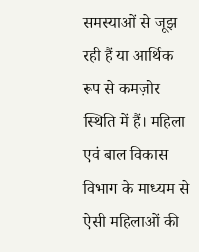समस्याओं से जूझ रही हैं या आर्थिक रूप से कमज़ोर स्थिति में हैं। महिला एवं बाल विकास विभाग के माध्यम से ऐसी महिलाओं की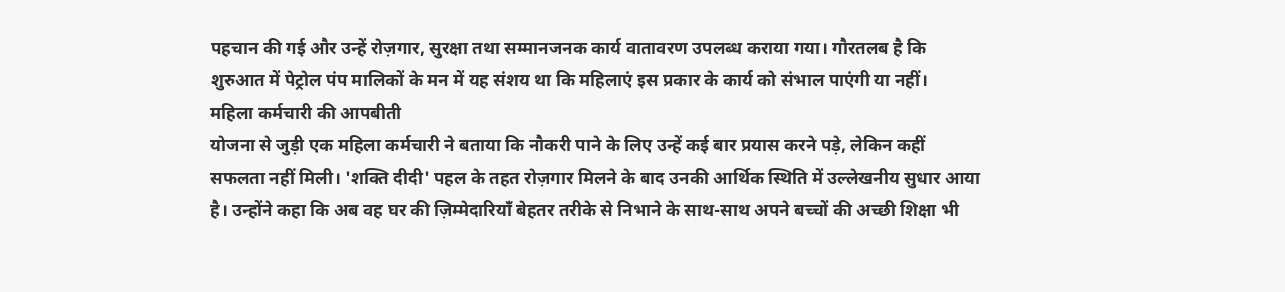पहचान की गई और उन्हें रोज़गार, सुरक्षा तथा सम्मानजनक कार्य वातावरण उपलब्ध कराया गया। गौरतलब है कि शुरुआत में पेट्रोल पंप मालिकों के मन में यह संशय था कि महिलाएं इस प्रकार के कार्य को संभाल पाएंगी या नहीं।
महिला कर्मचारी की आपबीती
योजना से जुड़ी एक महिला कर्मचारी ने बताया कि नौकरी पाने के लिए उन्हें कई बार प्रयास करने पड़े, लेकिन कहीं सफलता नहीं मिली। 'शक्ति दीदी' पहल के तहत रोज़गार मिलने के बाद उनकी आर्थिक स्थिति में उल्लेखनीय सुधार आया है। उन्होंने कहा कि अब वह घर की ज़िम्मेदारियाँ बेहतर तरीके से निभाने के साथ-साथ अपने बच्चों की अच्छी शिक्षा भी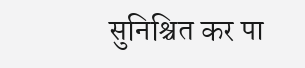सुनिश्चित कर पा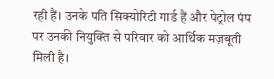रही हैं। उनके पति सिक्योरिटी गार्ड हैं और पेट्रोल पंप पर उनकी नियुक्ति से परिवार को आर्थिक मज़बूती मिली है।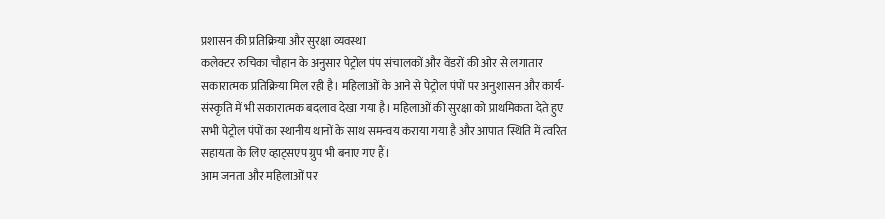प्रशासन की प्रतिक्रिया और सुरक्षा व्यवस्था
कलेक्टर रुचिका चौहान के अनुसार पेट्रोल पंप संचालकों और वेंडरों की ओर से लगातार सकारात्मक प्रतिक्रिया मिल रही है। महिलाओं के आने से पेट्रोल पंपों पर अनुशासन और कार्य-संस्कृति में भी सकारात्मक बदलाव देखा गया है। महिलाओं की सुरक्षा को प्राथमिकता देते हुए सभी पेट्रोल पंपों का स्थानीय थानों के साथ समन्वय कराया गया है और आपात स्थिति में त्वरित सहायता के लिए व्हाट्सएप ग्रुप भी बनाए गए हैं।
आम जनता और महिलाओं पर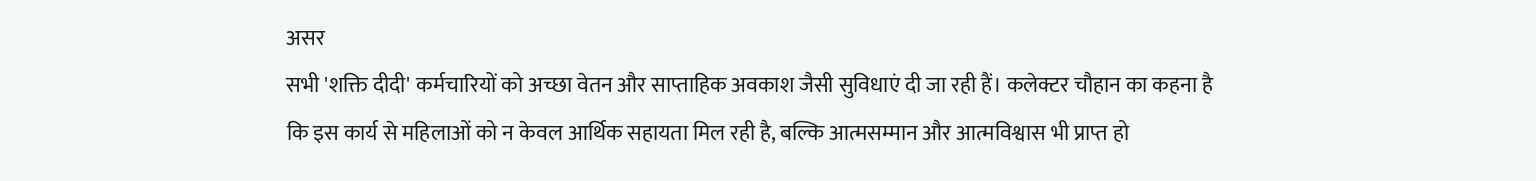असर
सभी 'शक्ति दीदी' कर्मचारियों को अच्छा वेतन और साप्ताहिक अवकाश जैसी सुविधाएं दी जा रही हैं। कलेक्टर चौहान का कहना है कि इस कार्य से महिलाओं को न केवल आर्थिक सहायता मिल रही है, बल्कि आत्मसम्मान और आत्मविश्वास भी प्राप्त हो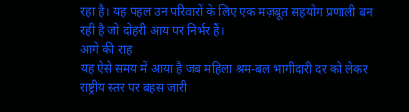रहा है। यह पहल उन परिवारों के लिए एक मज़बूत सहयोग प्रणाली बन रही है जो दोहरी आय पर निर्भर हैं।
आगे की राह
यह ऐसे समय में आया है जब महिला श्रम-बल भागीदारी दर को लेकर राष्ट्रीय स्तर पर बहस जारी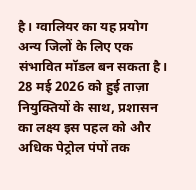है। ग्वालियर का यह प्रयोग अन्य जिलों के लिए एक संभावित मॉडल बन सकता है। 28 मई 2026 को हुई ताज़ा नियुक्तियों के साथ, प्रशासन का लक्ष्य इस पहल को और अधिक पेट्रोल पंपों तक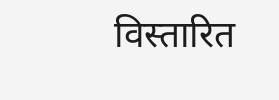विस्तारित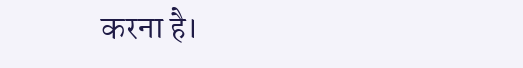करना है।